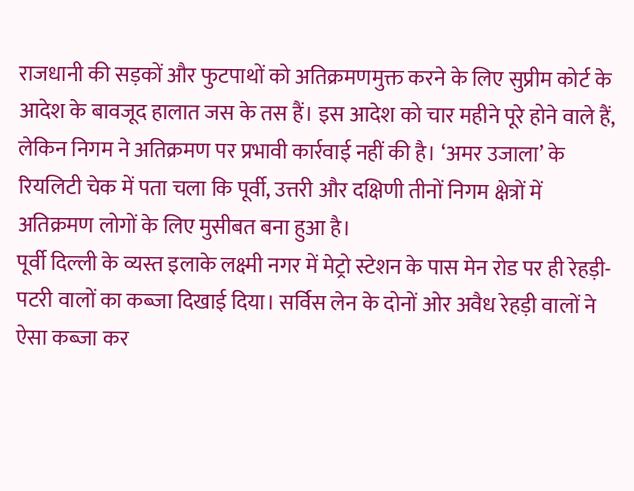राजधानी की सड़कों और फुटपाथों को अतिक्रमणमुक्त करने के लिए सुप्रीम कोर्ट के आदेश के बावजूद हालात जस के तस हैं। इस आदेश को चार महीने पूरे होने वाले हैं, लेकिन निगम ने अतिक्रमण पर प्रभावी कार्रवाई नहीं की है। ‘अमर उजाला’ के रियलिटी चेक में पता चला कि पूर्वी, उत्तरी और दक्षिणी तीनों निगम क्षेत्रों में अतिक्रमण लोगों के लिए मुसीबत बना हुआ है।
पूर्वी दिल्ली के व्यस्त इलाके लक्ष्मी नगर में मेट्रो स्टेशन के पास मेन रोड पर ही रेहड़ी-पटरी वालों का कब्जा दिखाई दिया। सर्विस लेन के दोनों ओर अवैध रेहड़ी वालों ने ऐसा कब्जा कर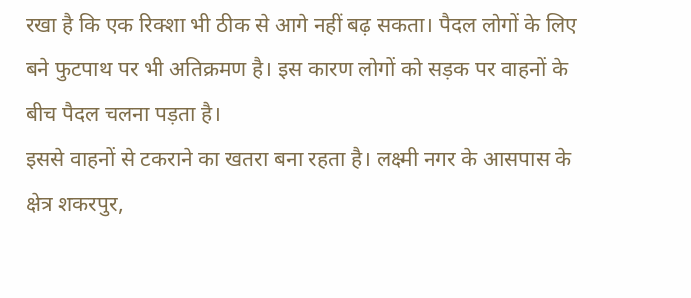रखा है कि एक रिक्शा भी ठीक से आगे नहीं बढ़ सकता। पैदल लोगों के लिए बने फुटपाथ पर भी अतिक्रमण है। इस कारण लोगों को सड़क पर वाहनों के बीच पैदल चलना पड़ता है।
इससे वाहनों से टकराने का खतरा बना रहता है। लक्ष्मी नगर के आसपास के क्षेत्र शकरपुर,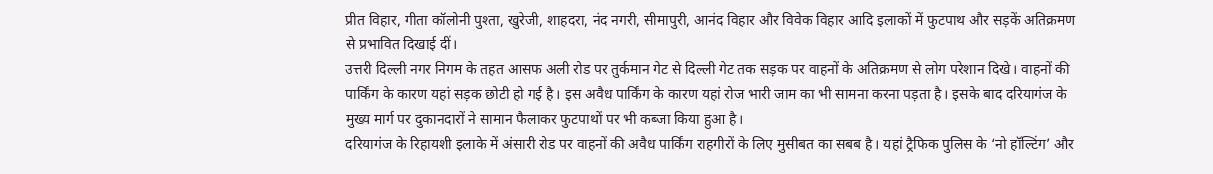प्रीत विहार, गीता कॉलोनी पुश्ता, खुरेजी, शाहदरा, नंद नगरी, सीमापुरी, आनंद विहार और विवेक विहार आदि इलाकों में फुटपाथ और सड़कें अतिक्रमण से प्रभावित दिखाई दीं।
उत्तरी दिल्ली नगर निगम के तहत आसफ अली रोड पर तुर्कमान गेट से दिल्ली गेट तक सड़क पर वाहनों के अतिक्रमण से लोग परेशान दिखे। वाहनों की पार्किंग के कारण यहां सड़क छोटी हो गई है। इस अवैध पार्किंग के कारण यहां रोज भारी जाम का भी सामना करना पड़ता है। इसके बाद दरियागंज के मुख्य मार्ग पर दुकानदारों ने सामान फैलाकर फुटपाथों पर भी कब्जा किया हुआ है।
दरियागंज के रिहायशी इलाके में अंसारी रोड पर वाहनों की अवैध पार्किंग राहगीरों के लिए मुसीबत का सबब है। यहां ट्रैफिक पुलिस के ‘नो हॉल्टिंग’ और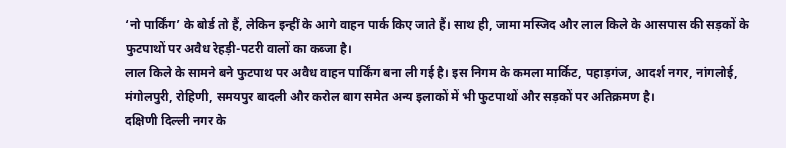‘नो पार्किंग’ के बोर्ड तो हैं, लेकिन इन्हीं के आगे वाहन पार्क किए जाते हैं। साथ ही, जामा मस्जिद और लाल किले के आसपास की सड़कों के फुटपाथों पर अवैध रेहड़ी-पटरी वालों का कब्जा है।
लाल किले के सामने बने फुटपाथ पर अवैध वाहन पार्किंग बना ली गई है। इस निगम के कमला मार्किट, पहाड़गंज, आदर्श नगर, नांगलोई, मंगोलपुरी, रोहिणी, समयपुर बादली और करोल बाग समेत अन्य इलाकों में भी फुटपाथों और सड़कों पर अतिक्रमण है।
दक्षिणी दिल्ली नगर के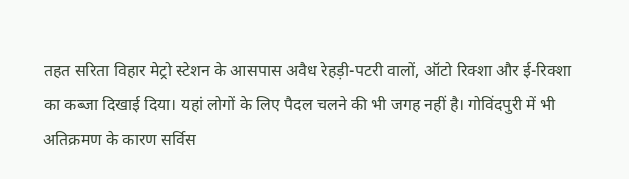तहत सरिता विहार मेट्रो स्टेशन के आसपास अवैध रेहड़ी-पटरी वालों, ऑटो रिक्शा और ई-रिक्शा का कब्जा दिखाई दिया। यहां लोगों के लिए पैदल चलने की भी जगह नहीं है। गोविंदपुरी में भी अतिक्रमण के कारण सर्विस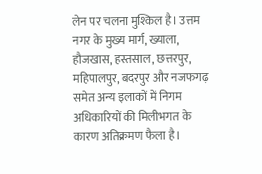लेन पर चलना मुश्किल है। उत्तम नगर के मुख्य मार्ग, ख्याला, हौजखास, हस्तसाल, छत्तरपुर, महिपालपुर, बदरपुर और नजफगढ़ समेत अन्य इलाकों में निगम अधिकारियों की मिलीभगत के कारण अतिक्रमण फैला है।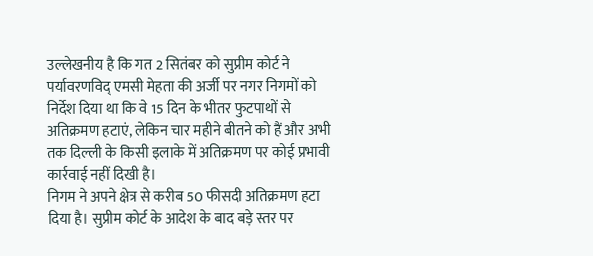उल्लेखनीय है कि गत 2 सितंबर को सुप्रीम कोर्ट ने पर्यावरणविद् एमसी मेहता की अर्जी पर नगर निगमों को निर्देश दिया था कि वे 15 दिन के भीतर फुटपाथों से अतिक्रमण हटाएं, लेकिन चार महीने बीतने को हैं और अभी तक दिल्ली के किसी इलाके में अतिक्रमण पर कोई प्रभावी कार्रवाई नहीं दिखी है।
निगम ने अपने क्षेत्र से करीब 50 फीसदी अतिक्रमण हटा दिया है। सुप्रीम कोर्ट के आदेश के बाद बड़े स्तर पर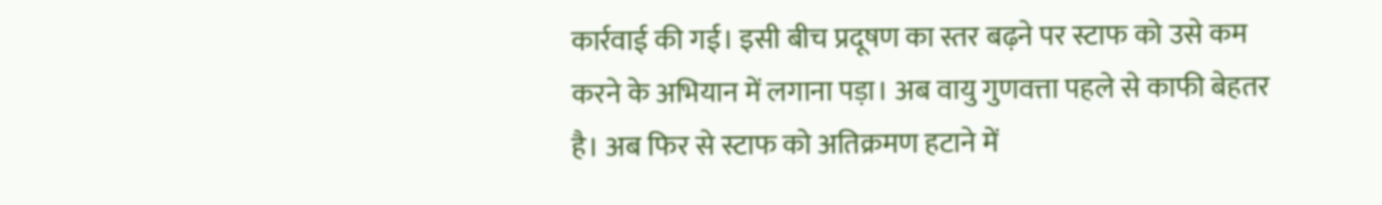कार्रवाई की गई। इसी बीच प्रदूषण का स्तर बढ़ने पर स्टाफ को उसे कम करने के अभियान में लगाना पड़ा। अब वायु गुणवत्ता पहले से काफी बेहतर है। अब फिर से स्टाफ को अतिक्रमण हटाने में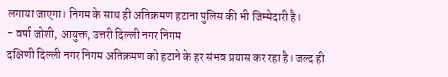लगाया जाएगा। निगम के साथ ही अतिक्रमण हटाना पुलिस की भी जिम्मेदारी है।
- वर्षा जोशी, आयुक्त, उत्तरी दिल्ली नगर निगम
दक्षिणी दिल्ली नगर निगम अतिक्रमण को हटाने के हर संभव प्रयास कर रहा है। जल्द ही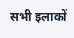सभी इलाकों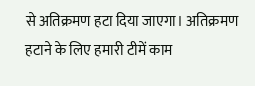से अतिक्रमण हटा दिया जाएगा। अतिक्रमण हटाने के लिए हमारी टीमें काम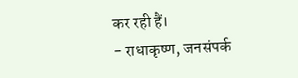कर रही हैं।
- राधाकृष्ण, जनसंपर्क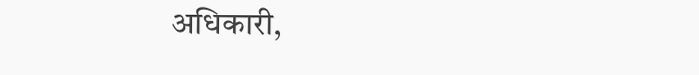अधिकारी,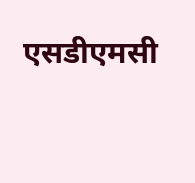एसडीएमसी